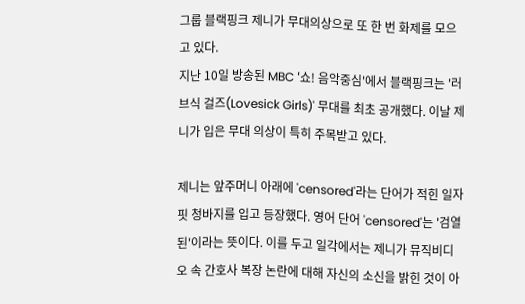그룹 블랙핑크 제니가 무대의상으로 또 한 번 화제를 모으고 있다.
지난 10일 방송된 MBC '쇼! 음악중심'에서 블랙핑크는 '러브식 걸즈(Lovesick Girls)' 무대를 최초 공개했다. 이날 제니가 입은 무대 의상이 특히 주목받고 있다.

제니는 앞주머니 아래에 'censored'라는 단어가 적힌 일자핏 청바지를 입고 등장했다. 영어 단어 'censored'는 '검열된'이라는 뜻이다. 이를 두고 일각에서는 제니가 뮤직비디오 속 간호사 복장 논란에 대해 자신의 소신을 밝힌 것이 아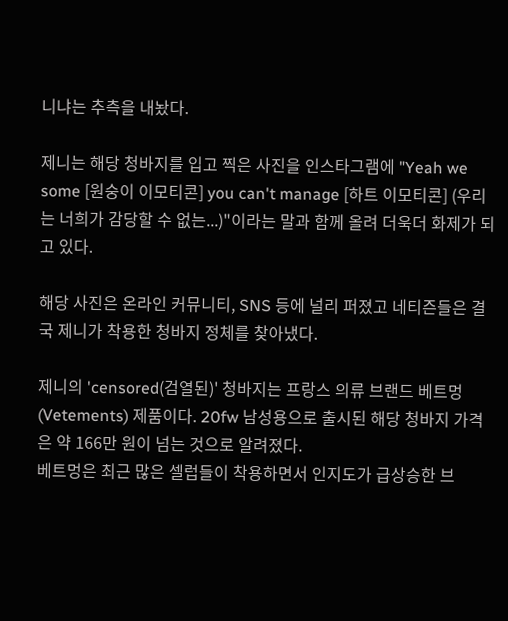니냐는 추측을 내놨다.

제니는 해당 청바지를 입고 찍은 사진을 인스타그램에 "Yeah we some [원숭이 이모티콘] you can't manage [하트 이모티콘] (우리는 너희가 감당할 수 없는...)"이라는 말과 함께 올려 더욱더 화제가 되고 있다.

해당 사진은 온라인 커뮤니티, SNS 등에 널리 퍼졌고 네티즌들은 결국 제니가 착용한 청바지 정체를 찾아냈다.

제니의 'censored(검열된)' 청바지는 프랑스 의류 브랜드 베트멍(Vetements) 제품이다. 20fw 남성용으로 출시된 해당 청바지 가격은 약 166만 원이 넘는 것으로 알려졌다.
베트멍은 최근 많은 셀럽들이 착용하면서 인지도가 급상승한 브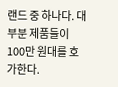랜드 중 하나다. 대부분 제품들이 100만 원대를 호가한다.